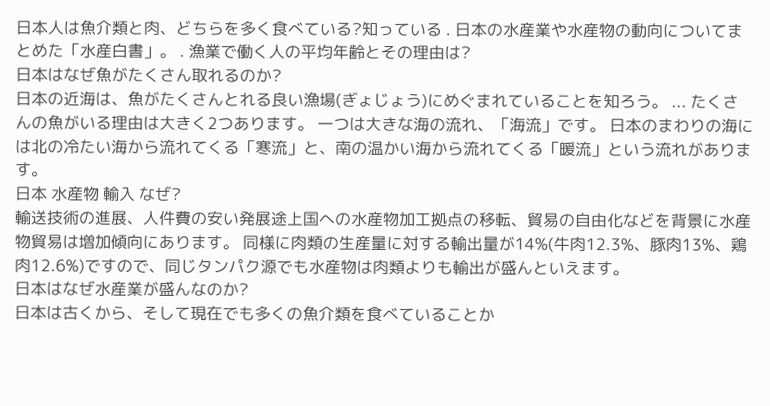日本人は魚介類と肉、どちらを多く食べている?知っている . 日本の水産業や水産物の動向についてまとめた「水産白書」。 . 漁業で働く人の平均年齢とその理由は?
日本はなぜ魚がたくさん取れるのか?
日本の近海は、魚がたくさんとれる良い漁場(ぎょじょう)にめぐまれていることを知ろう。 ... たくさんの魚がいる理由は大きく2つあります。 一つは大きな海の流れ、「海流」です。 日本のまわりの海には北の冷たい海から流れてくる「寒流」と、南の温かい海から流れてくる「暖流」という流れがあります。
日本 水産物 輸入 なぜ?
輸送技術の進展、人件費の安い発展途上国への水産物加工拠点の移転、貿易の自由化などを背景に水産物貿易は増加傾向にあります。 同様に肉類の生産量に対する輸出量が14%(牛肉12.3%、豚肉13%、鶏肉12.6%)ですので、同じタンパク源でも水産物は肉類よりも輸出が盛んといえます。
日本はなぜ水産業が盛んなのか?
日本は古くから、そして現在でも多くの魚介類を食べていることか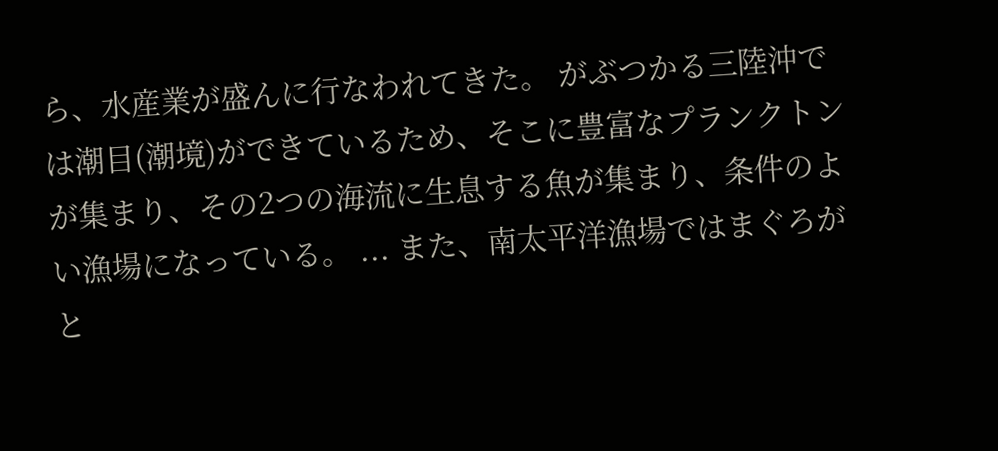ら、水産業が盛んに行なわれてきた。 がぶつかる三陸沖では潮目(潮境)ができているため、そこに豊富なプランクトンが集まり、その2つの海流に生息する魚が集まり、条件のよい漁場になっている。 ... また、南太平洋漁場ではまぐろがと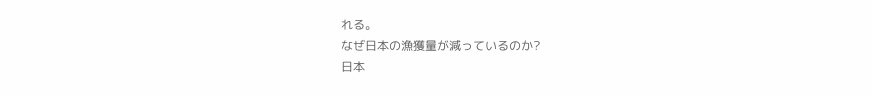れる。
なぜ日本の漁獲量が減っているのか?
日本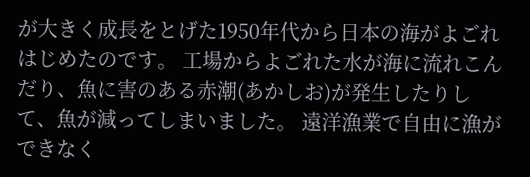が大きく成長をとげた1950年代から日本の海がよごれはじめたのです。 工場からよごれた水が海に流れこんだり、魚に害のある赤潮(あかしお)が発生したりして、魚が減ってしまいました。 遠洋漁業で自由に漁ができなく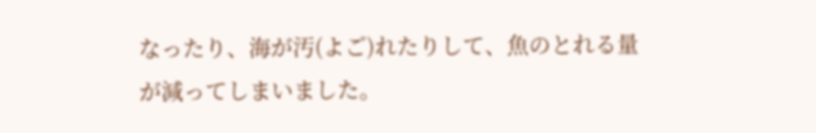なったり、海が汚(よご)れたりして、魚のとれる量が減ってしまいました。